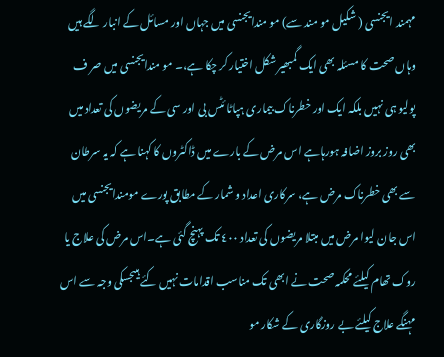مہمند ایجنسی ( شکیل مو مند سے) مو مندایجنسی میں جہاں اور مسائل کے انبار لگے ہیں وہاں صحت کا مسئلہ بھی ایک گمبھیر شکل اختیار کر چکا ہے،۔ مو مندایجنسی میں صر ف پولیو ہی نہیں بلکہ ایک اور خطرناک بیماری ہپاٹا ئٹس بی اور سی کے مریضوں کی تعداد میں بھی روز بروز اضافہ ہورہاہے اس مرض کے بارے میں ڈاکٹروں کا کہنا ہے کہ یہ سرطان سے بھی خطرناک مرض ہے، سرکاری اعداد و شمار کے مطابق پورے مومندایجنسی میں اس جان لیوا مرض میں مبتلا مریضوں کی تعداد ٤٠٠ تک پہنچ گئی ہے۔اس مرض کی علاج یا روک تھام کیلئے محکمہ صحت نے ابھی تک مناسب اقدامات نہیں کئے ہیںجسکی وجہ سے اس مہنگے علاج کیلئے بے روزگاری کے شکار مو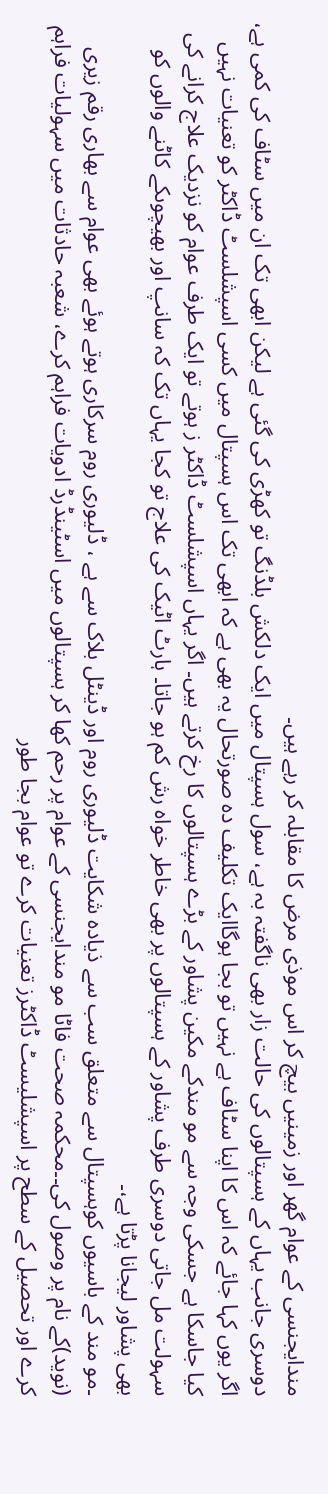مندایجنسی کے عوام گھر اور زمینیں بیچ کر اس موذی مرض کا مقابلہ کر رہے ہیں۔
دوسری جانب یہاں کے ہسپتالوں کی حالت زار بھی ناگفتہ بہ ہے، سول ہسپتال میں ایک دلکش بلڈنگ تو کھڑی کی گئی ہے لیکن ابھی تک ان میں سٹاف کی کمی ہے، اگر یوں کہا جائے کہ اس کا اپنا سٹاف ہے نہیں تو بجا ہوگاایک تکلیف دہ صورتحال یہ بھی ہے کہ ابھی تک اس ہسپتال میں کسی اسپشلسٹ ڈاکٹر کو تعنیات نہیں کیا جاسکا ہے جسکی وجہ سے مو مندکے مکین پشاور کے بڑے ہسپتالوں کا رخ کرتے ہیں۔ اگر یہاں اسپشلسٹ ڈاکٹر ز ہوتے تو ایک طرف عوام کو نزدیک علاج کرانے کی سہولت مل جاتی دوسری طرف پشاور کے ہسپتالوں پر بھی خاطر خواہ رش کم ہو جاتا۔ ہارٹ اٹیک کی علاج تو کجا یہاں تک کہ سانپ اور بھیچوںکے کاٹنے والوں کو بھی پشاور لیجانا پڑتا ہے،۔
۔مو مند کے باسیوں کوہسپتال سے متعلق سب سے ذیادہ شکایت ڈلیوری روم اور ڈینٹل بلاک سے ہے ، ڈلیوری روم سرکاری ہوتے ہوئے بھی عوام سے بھاری رقم زیری (نوید)کے نام پر وصول کی۔۔محکمہ صحت فاٹا مو مندایجنسی کے عوام پر رحم کھا کر ہسپتالوں میں اسٹینڈرڈ ادویات فراہم کرے، شعبہ حادثات میں سہولیات فراہم کرے اور تحصیل کے سطح پر اسپشلیسٹ ڈاکٹرز تعنیات کرے تو عوام بجا طور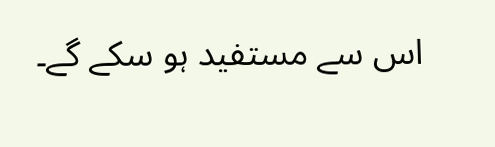اس سے مستفید ہو سکے گے۔